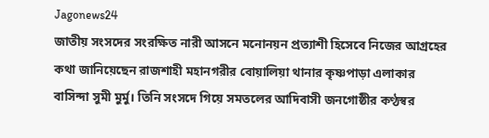Jagonews24
জাতীয় সংসদের সংরক্ষিত নারী আসনে মনোনয়ন প্রত্যাশী হিসেবে নিজের আগ্রহের কথা জানিয়েছেন রাজশাহী মহানগরীর বোয়ালিয়া থানার কৃষ্ণপাড়া এলাকার বাসিন্দা সুমী মুর্মু। তিনি সংসদে গিয়ে সমতলের আদিবাসী জনগোষ্ঠীর কণ্ঠস্বর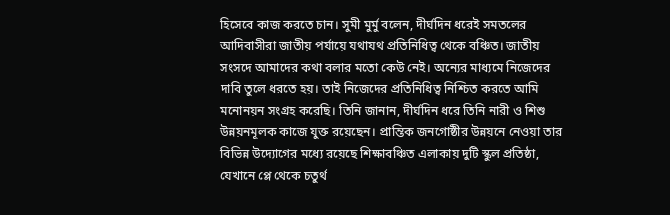হিসেবে কাজ করতে চান। সুমী মুর্মু বলেন, দীর্ঘদিন ধরেই সমতলের আদিবাসীরা জাতীয় পর্যায়ে যথাযথ প্রতিনিধিত্ব থেকে বঞ্চিত। জাতীয় সংসদে আমাদের কথা বলার মতো কেউ নেই। অন্যের মাধ্যমে নিজেদের দাবি তুলে ধরতে হয়। তাই নিজেদের প্রতিনিধিত্ব নিশ্চিত করতে আমি মনোনয়ন সংগ্রহ করেছি। তিনি জানান, দীর্ঘদিন ধরে তিনি নারী ও শিশু উন্নয়নমূলক কাজে যুক্ত রয়েছেন। প্রান্তিক জনগোষ্ঠীর উন্নয়নে নেওয়া তার বিভিন্ন উদ্যোগের মধ্যে রয়েছে শিক্ষাবঞ্চিত এলাকায় দুটি স্কুল প্রতিষ্ঠা, যেখানে প্লে থেকে চতুর্থ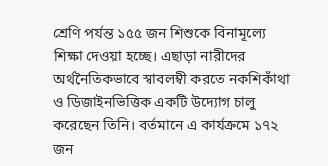শ্রেণি পর্যন্ত ১৫৫ জন শিশুকে বিনামূল্যে শিক্ষা দেওয়া হচ্ছে। এছাড়া নারীদের অর্থনৈতিকভাবে স্বাবলম্বী করতে নকশিকাঁথা ও ডিজাইনভিত্তিক একটি উদ্যোগ চালু করেছেন তিনি। বর্তমানে এ কার্যক্রমে ১৭২ জন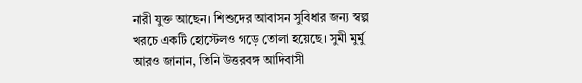নারী যুক্ত আছেন। শিশুদের আবাসন সুবিধার জন্য স্বল্প খরচে একটি হোস্টেলও গড়ে তোলা হয়েছে। সুমী মুর্মু আরও জানান, তিনি উত্তরবঙ্গ আদিবাসী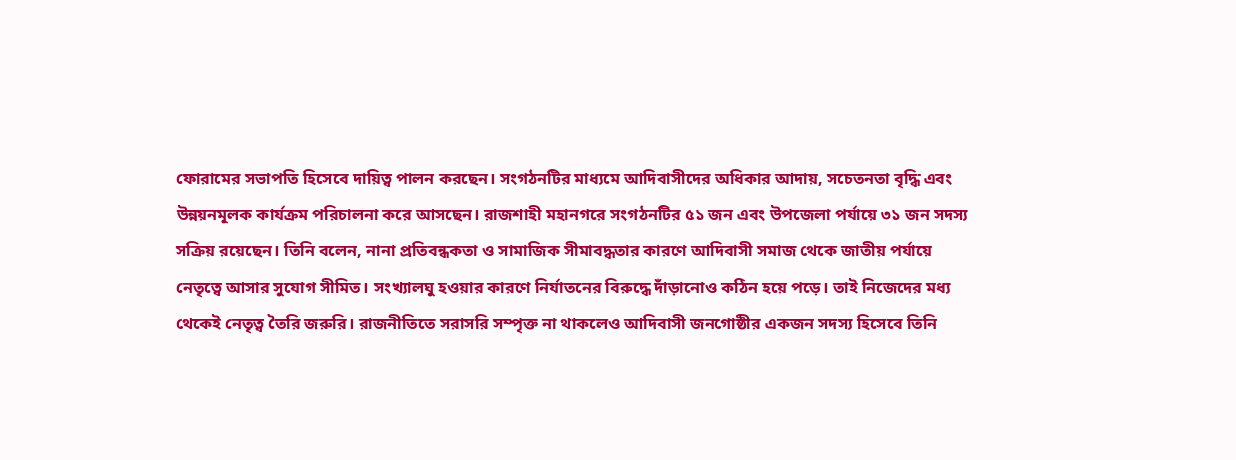ফোরামের সভাপতি হিসেবে দায়িত্ব পালন করছেন। সংগঠনটির মাধ্যমে আদিবাসীদের অধিকার আদায়, সচেতনতা বৃদ্ধি এবং উন্নয়নমূলক কার্যক্রম পরিচালনা করে আসছেন। রাজশাহী মহানগরে সংগঠনটির ৫১ জন এবং উপজেলা পর্যায়ে ৩১ জন সদস্য সক্রিয় রয়েছেন। তিনি বলেন, নানা প্রতিবন্ধকতা ও সামাজিক সীমাবদ্ধতার কারণে আদিবাসী সমাজ থেকে জাতীয় পর্যায়ে নেতৃত্বে আসার সুযোগ সীমিত। সংখ্যালঘু হওয়ার কারণে নির্যাতনের বিরুদ্ধে দাঁড়ানোও কঠিন হয়ে পড়ে। তাই নিজেদের মধ্য থেকেই নেতৃত্ব তৈরি জরুরি। রাজনীতিতে সরাসরি সম্পৃক্ত না থাকলেও আদিবাসী জনগোষ্ঠীর একজন সদস্য হিসেবে তিনি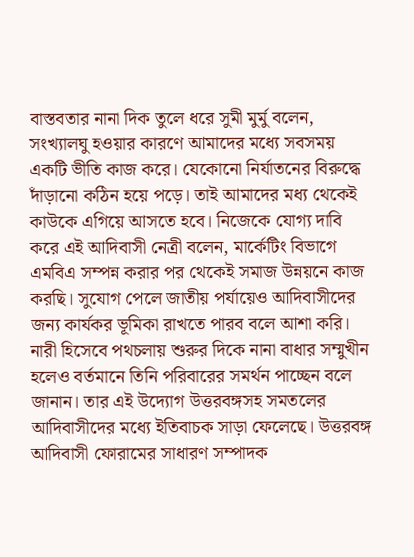বাস্তবতার নানা দিক তুলে ধরে সুমী মুর্মু বলেন, সংখ্যালঘু হওয়ার কারণে আমাদের মধ্যে সবসময় একটি ভীতি কাজ করে। যেকোনো নির্যাতনের বিরুদ্ধে দাঁড়ানো কঠিন হয়ে পড়ে। তাই আমাদের মধ্য থেকেই কাউকে এগিয়ে আসতে হবে। নিজেকে যোগ্য দাবি করে এই আদিবাসী নেত্রী বলেন, মার্কেটিং বিভাগে এমবিএ সম্পন্ন করার পর থেকেই সমাজ উন্নয়নে কাজ করছি। সুযোগ পেলে জাতীয় পর্যায়েও আদিবাসীদের জন্য কার্যকর ভূমিকা রাখতে পারব বলে আশা করি। নারী হিসেবে পথচলায় শুরুর দিকে নানা বাধার সম্মুখীন হলেও বর্তমানে তিনি পরিবারের সমর্থন পাচ্ছেন বলে জানান। তার এই উদ্যোগ উত্তরবঙ্গসহ সমতলের আদিবাসীদের মধ্যে ইতিবাচক সাড়া ফেলেছে। উত্তরবঙ্গ আদিবাসী ফোরামের সাধারণ সম্পাদক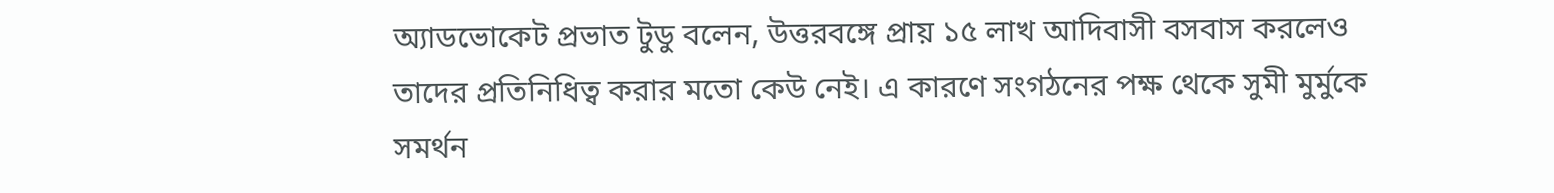অ্যাডভোকেট প্রভাত টুডু বলেন, উত্তরবঙ্গে প্রায় ১৫ লাখ আদিবাসী বসবাস করলেও তাদের প্রতিনিধিত্ব করার মতো কেউ নেই। এ কারণে সংগঠনের পক্ষ থেকে সুমী মুর্মুকে সমর্থন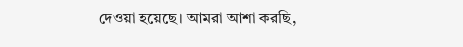দেওয়া হয়েছে। আমরা আশা করছি,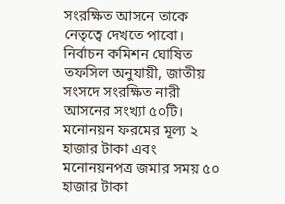সংরক্ষিত আসনে তাকে নেতৃত্বে দেখতে পাবো। নির্বাচন কমিশন ঘোষিত তফসিল অনুযায়ী, জাতীয় সংসদে সংরক্ষিত নারী আসনের সংখ্যা ৫০টি। মনোনয়ন ফরমের মূল্য ২ হাজার টাকা এবং মনোনয়নপত্র জমার সময় ৫০ হাজার টাকা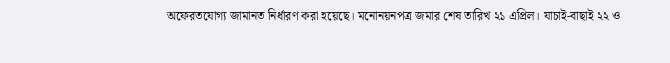অফেরতযোগ্য জামানত নির্ধারণ করা হয়েছে। মনোনয়নপত্র জমার শেষ তারিখ ২১ এপ্রিল। যাচাই-বাছাই ২২ ও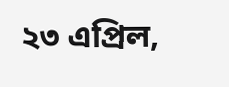২৩ এপ্রিল,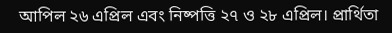আপিল ২৬ এপ্রিল এবং নিষ্পত্তি ২৭ ও ২৮ এপ্রিল। প্রার্থিতা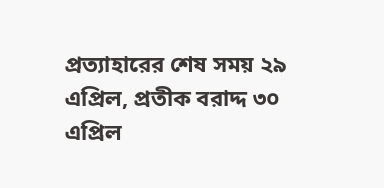প্রত্যাহারের শেষ সময় ২৯ এপ্রিল, প্রতীক বরাদ্দ ৩০ এপ্রিল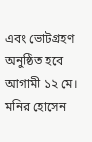এবং ভোটগ্রহণ অনুষ্ঠিত হবে আগামী ১২ মে। মনির হোসেন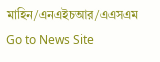মাহিন/এনএইচআর/এএসএম
Go to News Site